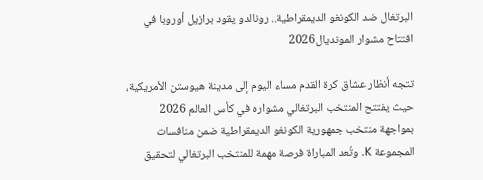البرتغال ضد الكونغو الديمقراطية.. رونالدو يقود برازيل أوروبا في افتتاح مشوار المونديال2026

تتجه أنظار عشاق كرة القدم مساء اليوم إلى مدينة هيوستن الأمريكية، حيث يفتتح المنتخب البرتغالي مشواره في كأس العالم 2026 بمواجهة منتخب جمهورية الكونغو الديمقراطية ضمن منافسات المجموعة K. وتُعد المباراة فرصة مهمة للمنتخب البرتغالي لتحقيق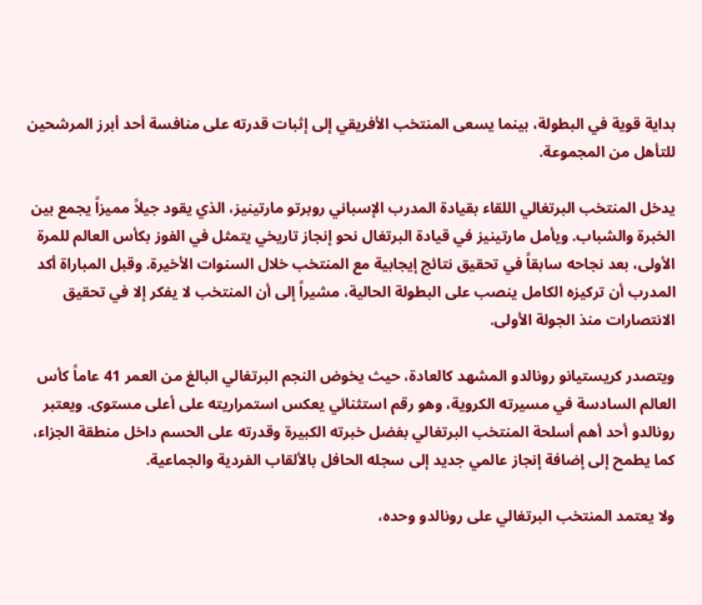بداية قوية في البطولة، بينما يسعى المنتخب الأفريقي إلى إثبات قدرته على منافسة أحد أبرز المرشحين للتأهل من المجموعة.

يدخل المنتخب البرتغالي اللقاء بقيادة المدرب الإسباني روبرتو مارتينيز، الذي يقود جيلاً مميزاً يجمع بين الخبرة والشباب. ويأمل مارتينيز في قيادة البرتغال نحو إنجاز تاريخي يتمثل في الفوز بكأس العالم للمرة الأولى، بعد نجاحه سابقاً في تحقيق نتائج إيجابية مع المنتخب خلال السنوات الأخيرة. وقبل المباراة أكد المدرب أن تركيزه الكامل ينصب على البطولة الحالية، مشيراً إلى أن المنتخب لا يفكر إلا في تحقيق الانتصارات منذ الجولة الأولى.

ويتصدر كريستيانو رونالدو المشهد كالعادة، حيث يخوض النجم البرتغالي البالغ من العمر 41 عاماً كأس العالم السادسة في مسيرته الكروية، وهو رقم استثنائي يعكس استمراريته على أعلى مستوى. ويعتبر رونالدو أحد أهم أسلحة المنتخب البرتغالي بفضل خبرته الكبيرة وقدرته على الحسم داخل منطقة الجزاء، كما يطمح إلى إضافة إنجاز عالمي جديد إلى سجله الحافل بالألقاب الفردية والجماعية.

ولا يعتمد المنتخب البرتغالي على رونالدو وحده،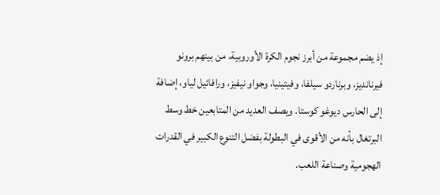إذ يضم مجموعة من أبرز نجوم الكرة الأوروبية، من بينهم برونو فيرنانديز، وبرناردو سيلفا، وفيتينيا، وجواو نيفيز، ورافائيل لياو، إضافة إلى الحارس ديوغو كوستا. ويصف العديد من المتابعين خط وسط البرتغال بأنه من الأقوى في البطولة بفضل التنوع الكبير في القدرات الهجومية وصناعة اللعب.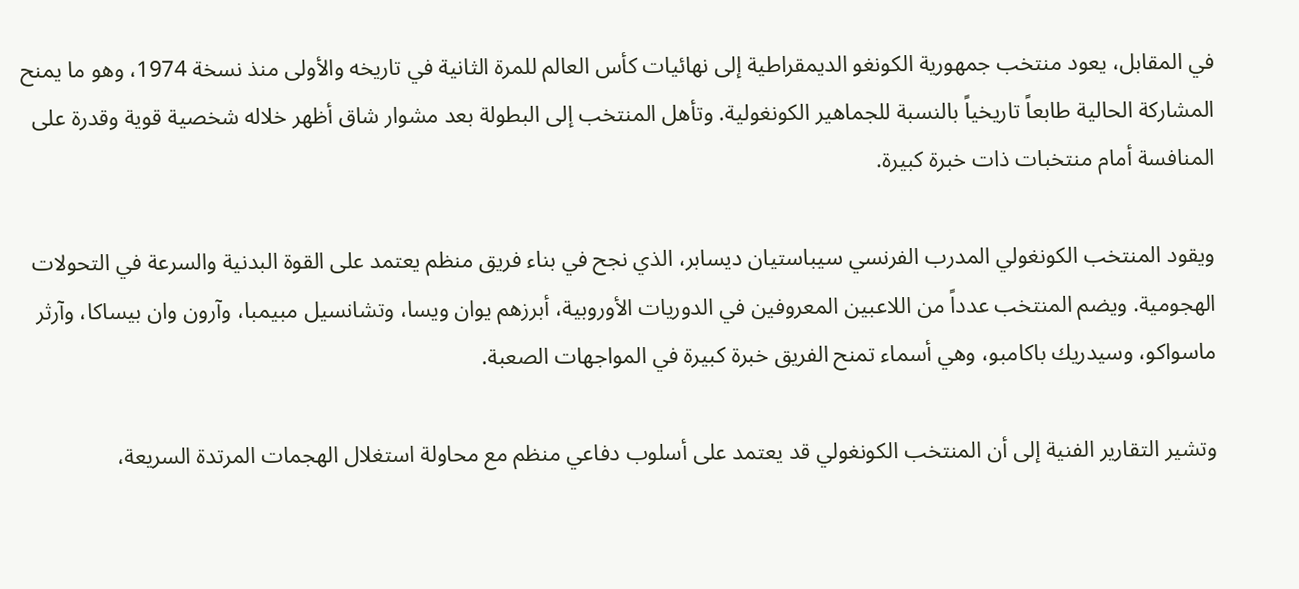في المقابل، يعود منتخب جمهورية الكونغو الديمقراطية إلى نهائيات كأس العالم للمرة الثانية في تاريخه والأولى منذ نسخة 1974، وهو ما يمنح المشاركة الحالية طابعاً تاريخياً بالنسبة للجماهير الكونغولية. وتأهل المنتخب إلى البطولة بعد مشوار شاق أظهر خلاله شخصية قوية وقدرة على المنافسة أمام منتخبات ذات خبرة كبيرة.

ويقود المنتخب الكونغولي المدرب الفرنسي سيباستيان ديسابر، الذي نجح في بناء فريق منظم يعتمد على القوة البدنية والسرعة في التحولات الهجومية. ويضم المنتخب عدداً من اللاعبين المعروفين في الدوريات الأوروبية، أبرزهم يوان ويسا، وتشانسيل مبيمبا، وآرون وان بيساكا، وآرثر ماسواكو، وسيدريك باكامبو، وهي أسماء تمنح الفريق خبرة كبيرة في المواجهات الصعبة.

وتشير التقارير الفنية إلى أن المنتخب الكونغولي قد يعتمد على أسلوب دفاعي منظم مع محاولة استغلال الهجمات المرتدة السريعة،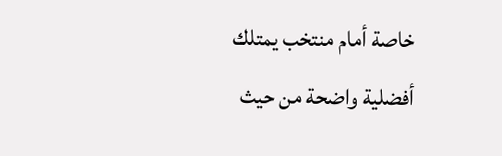خاصة أمام منتخب يمتلك أفضلية واضحة من حيث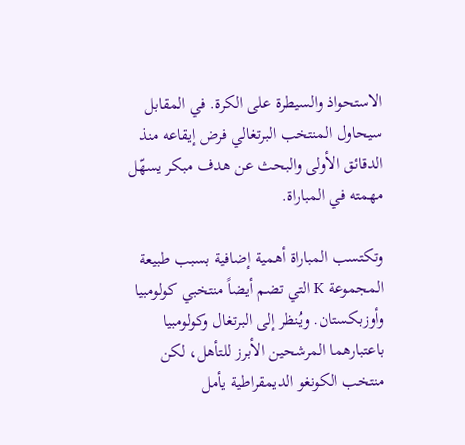الاستحواذ والسيطرة على الكرة. في المقابل سيحاول المنتخب البرتغالي فرض إيقاعه منذ الدقائق الأولى والبحث عن هدف مبكر يسهّل مهمته في المباراة.

وتكتسب المباراة أهمية إضافية بسبب طبيعة المجموعة K التي تضم أيضاً منتخبي كولومبيا وأوزبكستان. ويُنظر إلى البرتغال وكولومبيا باعتبارهما المرشحين الأبرز للتأهل، لكن منتخب الكونغو الديمقراطية يأمل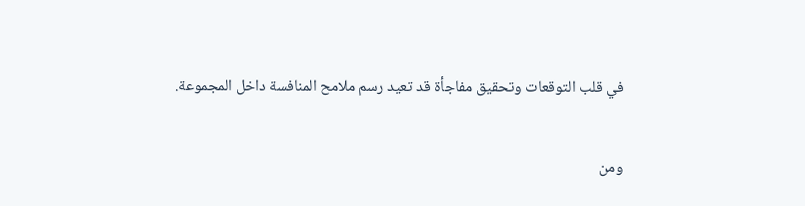في قلب التوقعات وتحقيق مفاجأة قد تعيد رسم ملامح المنافسة داخل المجموعة.

ومن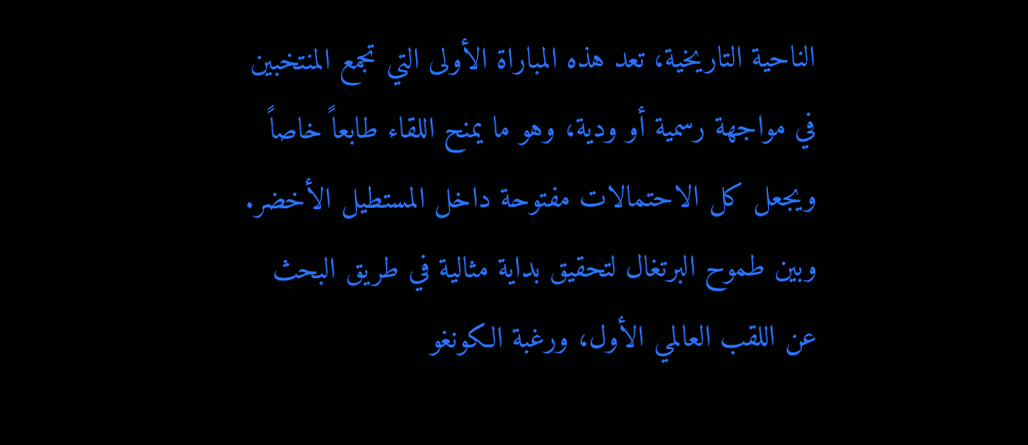الناحية التاريخية، تعد هذه المباراة الأولى التي تجمع المنتخبين في مواجهة رسمية أو ودية، وهو ما يمنح اللقاء طابعاً خاصاً ويجعل كل الاحتمالات مفتوحة داخل المستطيل الأخضر. وبين طموح البرتغال لتحقيق بداية مثالية في طريق البحث عن اللقب العالمي الأول، ورغبة الكونغو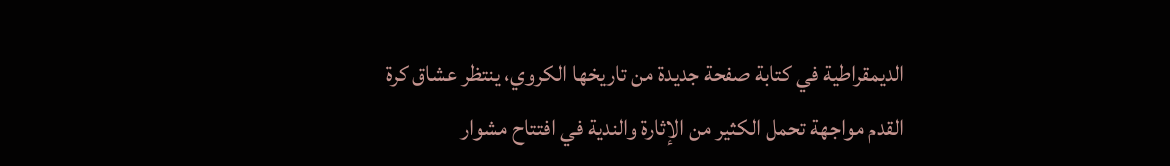الديمقراطية في كتابة صفحة جديدة من تاريخها الكروي، ينتظر عشاق كرة القدم مواجهة تحمل الكثير من الإثارة والندية في افتتاح مشوار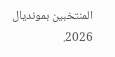المنتخبين بمونديال 2026.